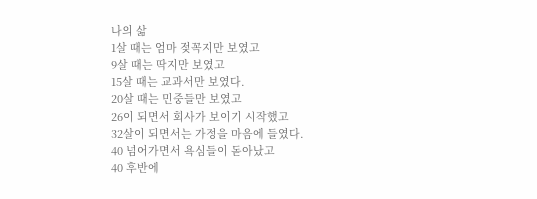나의 삶
1살 때는 엄마 젖꼭지만 보였고
9살 때는 딱지만 보였고
15살 때는 교과서만 보였다.
20살 때는 민중들만 보였고
26이 되면서 회사가 보이기 시작했고
32살이 되면서는 가정을 마음에 들였다.
40 넘어가면서 욕심들이 돋아났고
40 후반에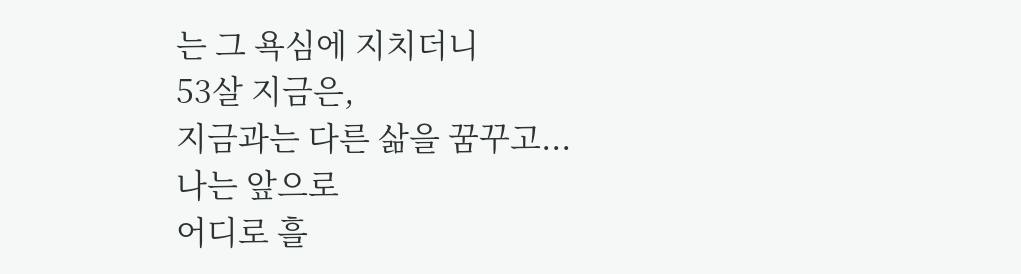는 그 욕심에 지치더니
53살 지금은,
지금과는 다른 삶을 꿈꾸고...
나는 앞으로
어디로 흘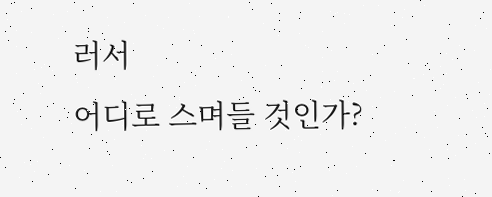러서
어디로 스며들 것인가?